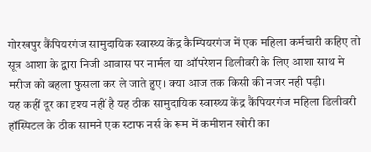गोरखपुर कैंपियरगंज सामुदायिक स्वास्थ्य केंद्र कैम्पियरगंज में एक महिला कर्मचारी कहिए तो सूत्र आशा के द्वारा निजी आवास पर नार्मल या ऑपरेशन डिलीवरी के लिए आशा साथ मे मरीज को बहला फुसला कर ले जाते हुए। क्या आज तक किसी की नजर नही पड़ी।
यह कहीं दूर का दृश्य नहीं है यह ठीक सामुदायिक स्वास्थ्य केंद्र कैंपियरगंज महिला डिलीवरी हॉस्पिटल के ठीक सामने एक स्टाफ नर्स के रूम में कमीशन खोरी का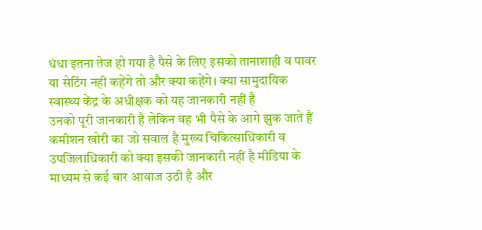धंधा इतना तेज हो गया है पैसे के लिए इसको तानाशाही व पावर या सेटिंग नही कहेंगे तो और क्या कहेंगे। क्या सामुदायिक स्वास्थ्य केंद्र के अधीक्षक को यह जानकारी नहीं है
उनको पूरी जानकारी है लेकिन वह भी पैसे के आगे झुक जाते हैं कमीशन खोरी का जो सवाल है मुख्य चिकित्साधिकारी व उपजिलाधिकारी को क्या इसकी जानकारी नहीं है मीडिया के माध्यम से कई बार आवाज उठी है और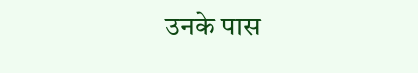उनके पास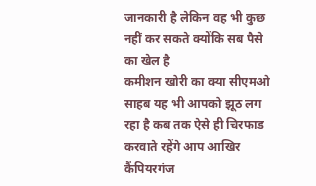जानकारी है लेकिन वह भी कुछ नहीं कर सकते क्योंकि सब पैसे का खेल है
कमीशन खोरी का क्या सीएमओ साहब यह भी आपको झूठ लग रहा है कब तक ऐसे ही चिरफाड करवाते रहेंगे आप आखिर कैंपियरगंज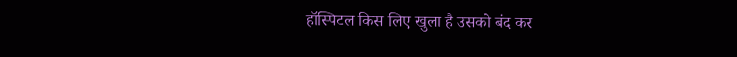हॉस्पिटल किस लिए खुला है उसको बंद कर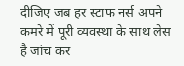दीजिए जब हर स्टाफ नर्स अपने कमरे में पूरी व्यवस्था के साथ लेस है जांच कर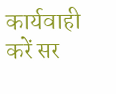कार्यवाही करें सर